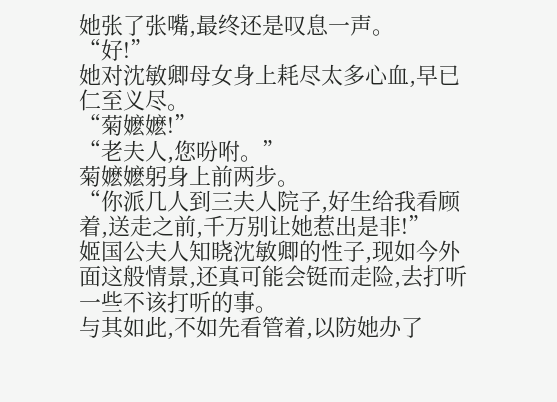她张了张嘴,最终还是叹息一声。
“好!”
她对沈敏卿母女身上耗尽太多心血,早已仁至义尽。
“菊嬷嬷!”
“老夫人,您吩咐。”
菊嬷嬷躬身上前两步。
“你派几人到三夫人院子,好生给我看顾着,送走之前,千万别让她惹出是非!”
姬国公夫人知晓沈敏卿的性子,现如今外面这般情景,还真可能会铤而走险,去打听一些不该打听的事。
与其如此,不如先看管着,以防她办了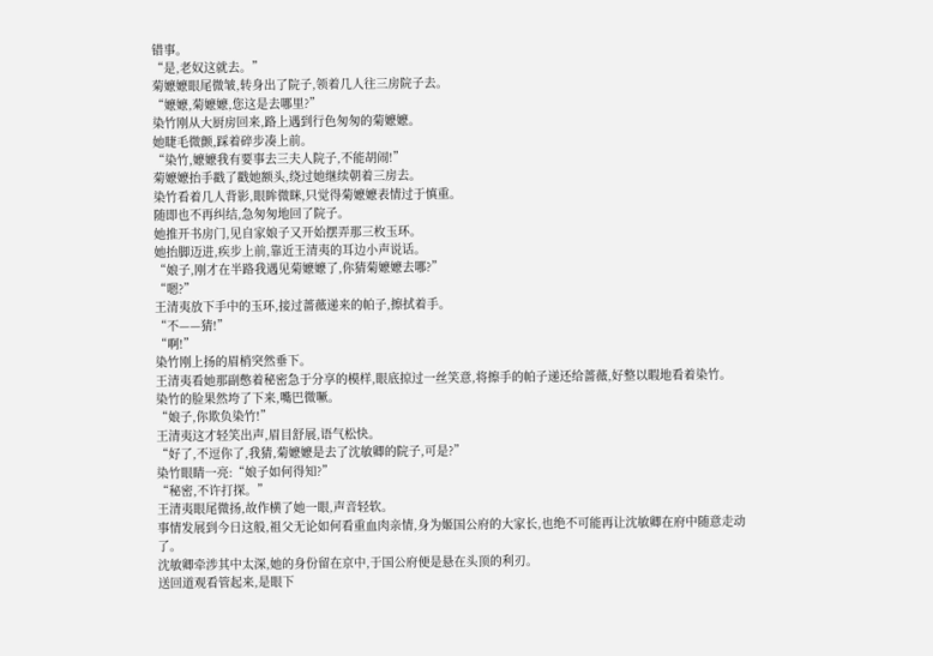错事。
“是,老奴这就去。”
菊嬷嬷眼尾微皱,转身出了院子,领着几人往三房院子去。
“嬷嬷,菊嬷嬷,您这是去哪里?”
染竹刚从大厨房回来,路上遇到行色匆匆的菊嬷嬷。
她睫毛微颤,踩着碎步凑上前。
“染竹,嬷嬷我有要事去三夫人院子,不能胡闹!”
菊嬷嬷抬手戳了戳她额头,绕过她继续朝着三房去。
染竹看着几人背影,眼眸微眯,只觉得菊嬷嬷表情过于慎重。
随即也不再纠结,急匆匆地回了院子。
她推开书房门,见自家娘子又开始摆弄那三枚玉环。
她抬脚迈进,疾步上前,靠近王清夷的耳边小声说话。
“娘子,刚才在半路我遇见菊嬷嬷了,你猜菊嬷嬷去哪?”
“嗯?”
王清夷放下手中的玉环,接过蔷薇递来的帕子,擦拭着手。
“不——猜!”
“啊!”
染竹刚上扬的眉梢突然垂下。
王清夷看她那副憋着秘密急于分享的模样,眼底掠过一丝笑意,将擦手的帕子递还给蔷薇,好整以暇地看着染竹。
染竹的脸果然垮了下来,嘴巴微噘。
“娘子,你欺负染竹!”
王清夷这才轻笑出声,眉目舒展,语气松快。
“好了,不逗你了,我猜,菊嬷嬷是去了沈敏卿的院子,可是?”
染竹眼睛一亮:“娘子如何得知?”
“秘密,不许打探。”
王清夷眼尾微扬,故作横了她一眼,声音轻软。
事情发展到今日这般,祖父无论如何看重血肉亲情,身为姬国公府的大家长,也绝不可能再让沈敏卿在府中随意走动了。
沈敏卿牵涉其中太深,她的身份留在京中,于国公府便是悬在头顶的利刃。
送回道观看管起来,是眼下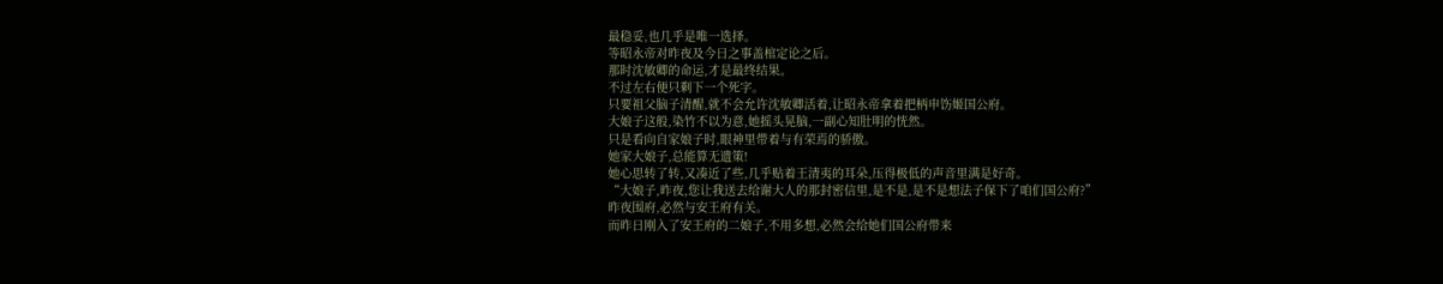最稳妥,也几乎是唯一选择。
等昭永帝对昨夜及今日之事盖棺定论之后。
那时沈敏卿的命运,才是最终结果。
不过左右便只剩下一个死字。
只要祖父脑子清醒,就不会允许沈敏卿活着,让昭永帝拿着把柄申饬姬国公府。
大娘子这般,染竹不以为意,她摇头晃脑,一副心知肚明的恍然。
只是看向自家娘子时,眼神里带着与有荣焉的骄傲。
她家大娘子,总能算无遗策!
她心思转了转,又凑近了些,几乎贴着王清夷的耳朵,压得极低的声音里满是好奇。
“大娘子,昨夜,您让我送去给谢大人的那封密信里,是不是,是不是想法子保下了咱们国公府?”
昨夜围府,必然与安王府有关。
而昨日刚入了安王府的二娘子,不用多想,必然会给她们国公府带来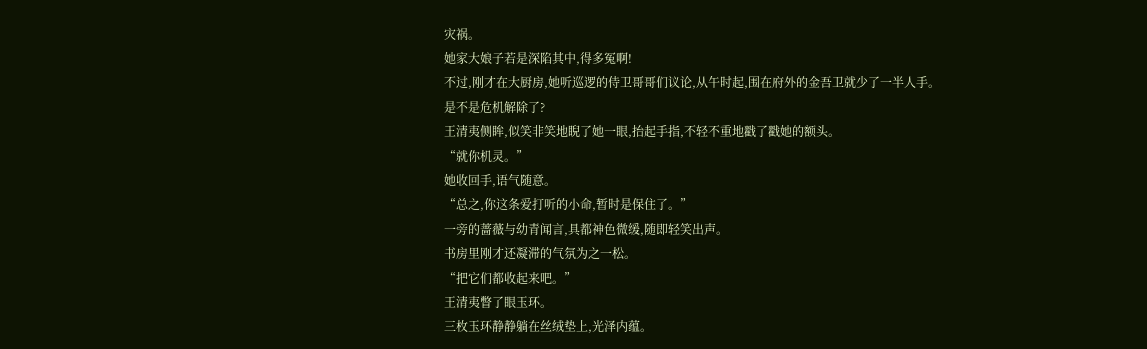灾祸。
她家大娘子若是深陷其中,得多冤啊!
不过,刚才在大厨房,她听巡逻的侍卫哥哥们议论,从午时起,围在府外的金吾卫就少了一半人手。
是不是危机解除了?
王清夷侧眸,似笑非笑地睨了她一眼,抬起手指,不轻不重地戳了戳她的额头。
“就你机灵。”
她收回手,语气随意。
“总之,你这条爱打听的小命,暂时是保住了。”
一旁的蔷薇与幼青闻言,具都神色微缓,随即轻笑出声。
书房里刚才还凝滞的气氛为之一松。
“把它们都收起来吧。”
王清夷瞥了眼玉环。
三枚玉环静静躺在丝绒垫上,光泽内蕴。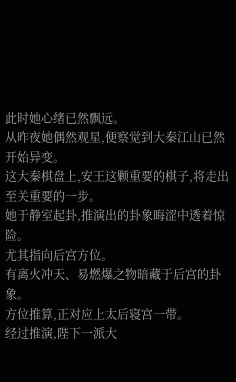此时她心绪已然飘远。
从昨夜她偶然观星,便察觉到大秦江山已然开始异变。
这大秦棋盘上,安王这颗重要的棋子,将走出至关重要的一步。
她于静室起卦,推演出的卦象晦涩中透着惊险。
尤其指向后宫方位。
有离火冲天、易燃爆之物暗藏于后宫的卦象。
方位推算,正对应上太后寝宫一带。
经过推演,陛下一派大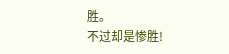胜。
不过却是惨胜!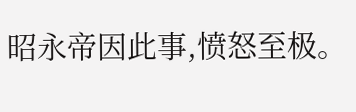昭永帝因此事,愤怒至极。